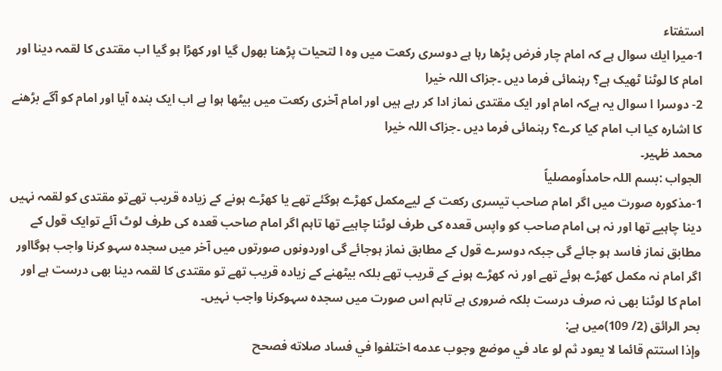استفتاء
1-میرا ايك سوال ہے کہ امام چار فرض پڑھا رہا ہے دوسری رکعت میں وہ ا لتحیات پڑھنا بھول گیا اور کھڑا ہو گیا اب مقتدی کا لقمہ دینا اور امام کا لوٹنا ٹھیک ہے؟ رہنمائی فرما دیں ۔جزاک اللہ خیرا
2- دوسرا ا سوال یہ ہےکہ امام اور ایک مقتدی نماز ادا کر رہے ہیں اور امام آخری رکعت میں بیٹھا ہوا ہے اب ایک بندہ آیا اور امام کو آگے بڑھنے کا اشارہ کیا اب امام کیا کرے؟ رہنمائی فرما دیں ۔جزاک اللہ خیرا
محمد ظہیر۔
الجواب :بسم اللہ حامداًومصلیاً
1-مذکورہ صورت میں اگر امام صاحب تیسری رکعت کے لیےمکمل کھڑے ہوگئے تھے یا کھڑے ہونے کے زیادہ قریب تھےتو مقتدی کو لقمہ نہیں دینا چاہیے تھا اور نہ ہی امام صاحب کو واپس قعدہ کی طرف لوٹنا چاہیے تھا تاہم اگر امام صاحب قعدہ کی طرف لوٹ آئے توایک قول کے مطابق نماز فاسد ہو جائے گی جبکہ دوسرے قول کے مطابق نماز ہوجائے گی اوردونوں صورتوں میں آخر میں سجدہ سہو کرنا واجب ہوگااور اگر امام نہ مکمل کھڑے ہوئے تھے اور نہ کھڑے ہونے کے قریب تھے بلکہ بیٹھنے کے زیادہ قریب تھے تو مقتدی کا لقمہ دینا بھی درست ہے اور امام کا لوٹنا بھی نہ صرف درست بلکہ ضروری ہے تاہم اس صورت میں سجدہ سہوکرنا واجب نہیں۔
بحر الرائق (2/ 109)ميں ہے:
وإذا استتم قائما لا يعود ثم لو عاد في موضع وجوب عدمه اختلفوا في فساد صلاته فصحح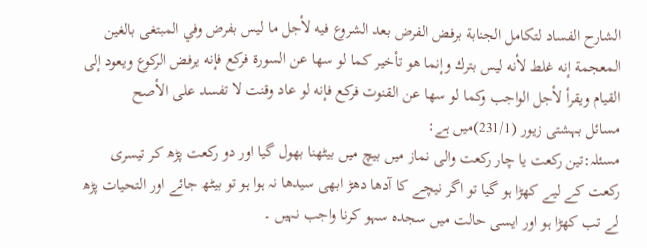الشارح الفساد لتكامل الجنابة برفض الفرض بعد الشروع فيه لأجل ما ليس بفرض وفي المبتغى بالغين المعجمة إنه غلط لأنه ليس بترك وإنما هو تأخير كما لو سها عن السورة فركع فإنه يرفض الركوع ويعود إلى القيام ويقرأ لأجل الواجب وكما لو سها عن القنوت فركع فإنه لو عاد وقنت لا تفسد على الأصح
مسائل بہشتی زیور (231/1)میں ہے:
مسئلہ:تین رکعت یا چار رکعت والی نماز میں بیچ میں بیٹھنا بھول گیا اور دو رکعت پڑھ کر تیسری رکعت کے لیے کھڑا ہو گیا تو اگر نیچے کا آدھا دھڑ ابھی سیدھا نہ ہوا ہو تو بیٹھ جائے اور التحیات پڑھ لے تب کھڑا ہو اور ایسی حالت میں سجدہ سہو کرنا واجب نہیں ۔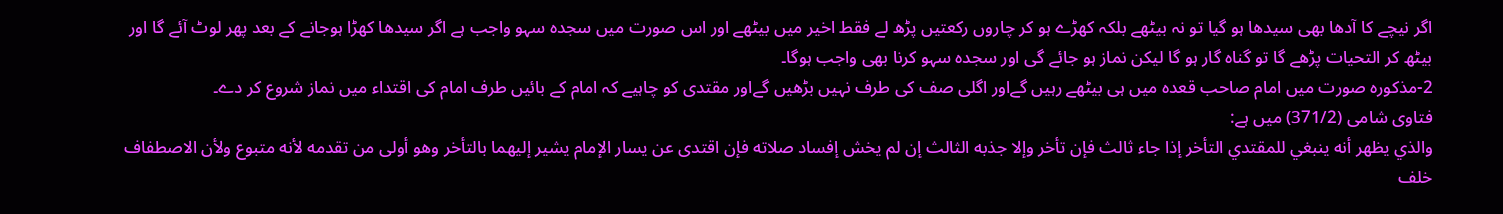اگر نیچے کا آدھا بھی سیدھا ہو گیا تو نہ بیٹھے بلکہ کھڑے ہو کر چاروں رکعتیں پڑھ لے فقط اخیر میں بیٹھے اور اس صورت میں سجدہ سہو واجب ہے اگر سیدھا کھڑا ہوجانے کے بعد پھر لوٹ آئے گا اور بیٹھ کر التحیات پڑھے گا تو گناہ گار ہو گا لیکن نماز ہو جائے گی اور سجدہ سہو کرنا بھی واجب ہوگا۔
2-مذکورہ صورت میں امام صاحب قعدہ میں ہی بیٹھے رہیں گےاور اگلی صف کی طرف نہیں بڑھیں گےاور مقتدی کو چاہیے کہ امام کے بائیں طرف امام کی اقتداء میں نماز شروع کر دے۔
فتاوی شامی (371/2) میں ہے:
والذي يظهر أنه ينبغي للمقتدي التأخر إذا جاء ثالث فإن تأخر وإلا جذبه الثالث إن لم يخش إفساد صلاته فإن اقتدى عن يسار الإمام يشير إليهما بالتأخر وهو أولى من تقدمه لأنه متبوع ولأن الاصطفاف خلف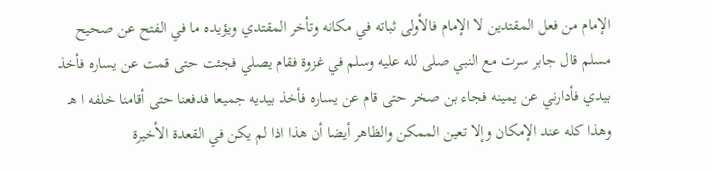الإمام من فعل المقتدين لا الإمام فالأولى ثباته في مكانه وتأخر المقتدي ويؤيده ما في الفتح عن صحيح مسلم قال جابر سرت مع النبي صلى لله عليه وسلم في غزوة فقام يصلي فجئت حتى قمت عن يساره فأخذ بيدي فأدارني عن يمينه فجاء بن صخر حتى قام عن يساره فأخذ بيديه جميعا فدفعنا حتى أقامنا خلفه ا هـ وهذا كله عند الإمكان وإلا تعين الممكن والظاهر أيضا أن هذا اذا لم يكن في القعدة الأخيرة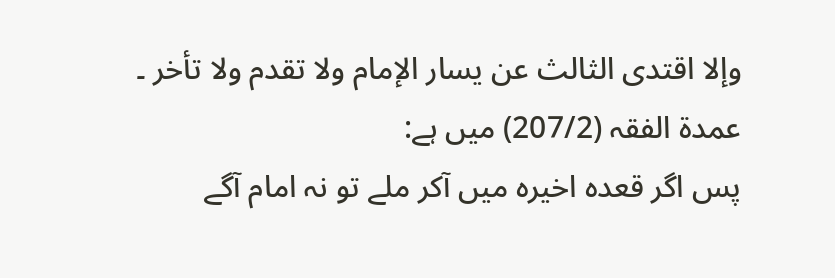وإلا اقتدى الثالث عن يسار الإمام ولا تقدم ولا تأخر ۔
عمدۃ الفقہ (207/2) میں ہے:
پس اگر قعدہ اخیرہ میں آکر ملے تو نہ امام آگے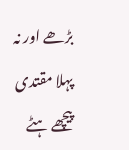بڑھے اور نہ پہلا مقتدی پیچھے ہٹے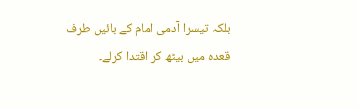بلکہ تیسرا آدمی امام کے بائیں طرف قعدہ میں بیٹھ کر اقتدا کرلے۔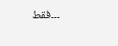۔۔۔فقط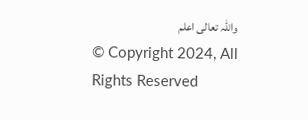واللہ تعالی اعلم
© Copyright 2024, All Rights Reserved